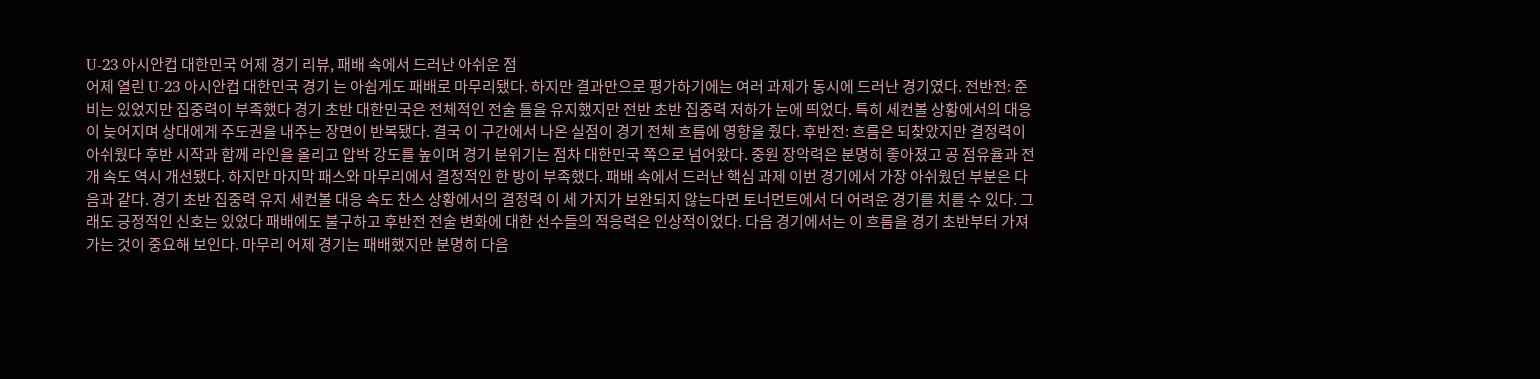U-23 아시안컵 대한민국 어제 경기 리뷰, 패배 속에서 드러난 아쉬운 점
어제 열린 U-23 아시안컵 대한민국 경기 는 아쉽게도 패배로 마무리됐다. 하지만 결과만으로 평가하기에는 여러 과제가 동시에 드러난 경기였다. 전반전: 준비는 있었지만 집중력이 부족했다 경기 초반 대한민국은 전체적인 전술 틀을 유지했지만 전반 초반 집중력 저하가 눈에 띄었다. 특히 세컨볼 상황에서의 대응이 늦어지며 상대에게 주도권을 내주는 장면이 반복됐다. 결국 이 구간에서 나온 실점이 경기 전체 흐름에 영향을 줬다. 후반전: 흐름은 되찾았지만 결정력이 아쉬웠다 후반 시작과 함께 라인을 올리고 압박 강도를 높이며 경기 분위기는 점차 대한민국 쪽으로 넘어왔다. 중원 장악력은 분명히 좋아졌고 공 점유율과 전개 속도 역시 개선됐다. 하지만 마지막 패스와 마무리에서 결정적인 한 방이 부족했다. 패배 속에서 드러난 핵심 과제 이번 경기에서 가장 아쉬웠던 부분은 다음과 같다. 경기 초반 집중력 유지 세컨볼 대응 속도 찬스 상황에서의 결정력 이 세 가지가 보완되지 않는다면 토너먼트에서 더 어려운 경기를 치를 수 있다. 그래도 긍정적인 신호는 있었다 패배에도 불구하고 후반전 전술 변화에 대한 선수들의 적응력은 인상적이었다. 다음 경기에서는 이 흐름을 경기 초반부터 가져가는 것이 중요해 보인다. 마무리 어제 경기는 패배했지만 분명히 다음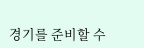경기를 준비할 수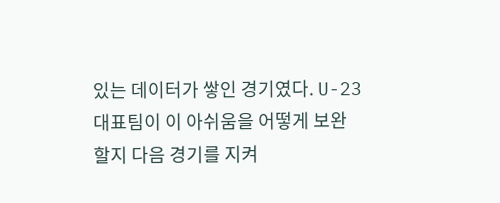있는 데이터가 쌓인 경기였다. U-23 대표팀이 이 아쉬움을 어떻게 보완할지 다음 경기를 지켜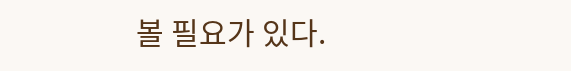볼 필요가 있다.